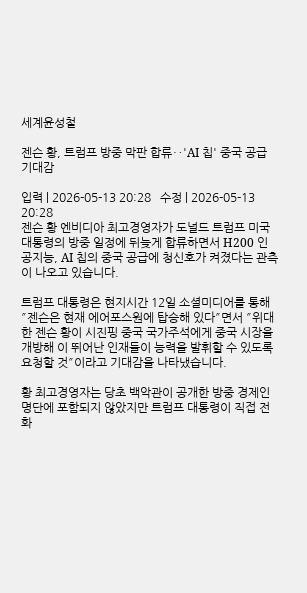세계윤성철

젠슨 황, 트럼프 방중 막판 합류‥'AI 칩' 중국 공급 기대감

입력 | 2026-05-13 20:28   수정 | 2026-05-13 20:28
젠슨 황 엔비디아 최고경영자가 도널드 트럼프 미국 대통령의 방중 일정에 뒤늦게 합류하면서 H200 인공지능, AI 칩의 중국 공급에 청신호가 켜졌다는 관측이 나오고 있습니다.

트럼프 대통령은 현지시간 12일 소셜미디어를 통해 ″젠슨은 현재 에어포스원에 탑승해 있다″면서 ″위대한 젠슨 황이 시진핑 중국 국가주석에게 중국 시장을 개방해 이 뛰어난 인재들이 능력을 발휘할 수 있도록 요청할 것″이라고 기대감을 나타냈습니다.

황 최고경영자는 당초 백악관이 공개한 방중 경제인 명단에 포함되지 않았지만 트럼프 대통령이 직접 전화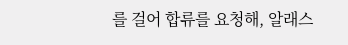를 걸어 합류를 요청해, 알래스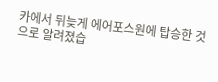카에서 뒤늦게 에어포스원에 탑승한 것으로 알려졌습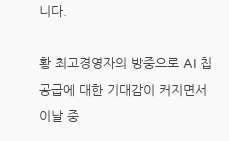니다.

황 최고경영자의 방중으로 AI 칩 공급에 대한 기대감이 커지면서 이날 중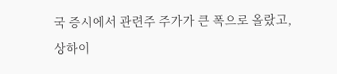국 증시에서 관련주 주가가 큰 폭으로 올랐고, 상하이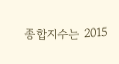종합지수는 2015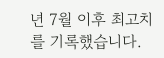년 7월 이후 최고치를 기록했습니다.